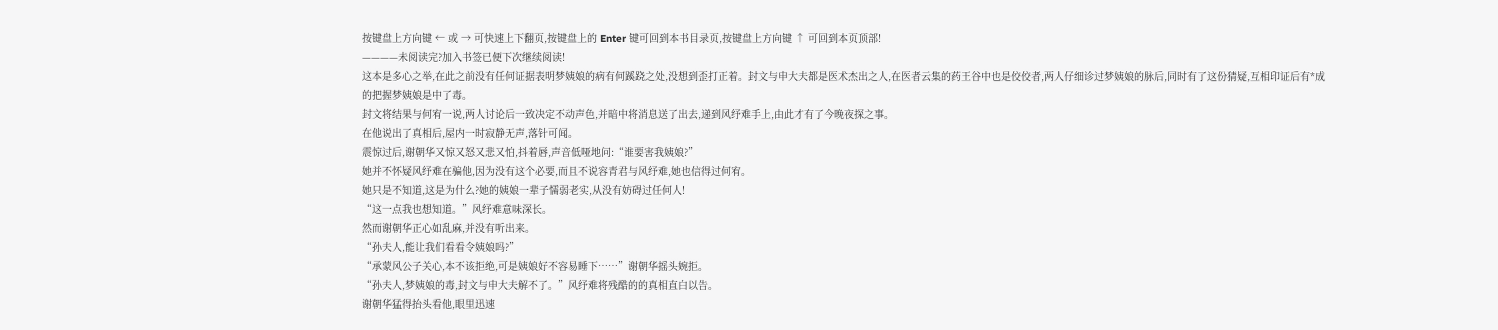按键盘上方向键 ← 或 → 可快速上下翻页,按键盘上的 Enter 键可回到本书目录页,按键盘上方向键 ↑ 可回到本页顶部!
————未阅读完?加入书签已便下次继续阅读!
这本是多心之举,在此之前没有任何证据表明梦姨娘的病有何蹊跷之处,没想到歪打正着。封文与申大夫都是医术杰出之人,在医者云集的药王谷中也是佼佼者,两人仔细诊过梦姨娘的脉后,同时有了这份猜疑,互相印证后有*成的把握梦姨娘是中了毒。
封文将结果与何宥一说,两人讨论后一致决定不动声色,并暗中将消息送了出去,递到风纾难手上,由此才有了今晚夜探之事。
在他说出了真相后,屋内一时寂静无声,落针可闻。
震惊过后,谢朝华又惊又怒又悲又怕,抖着唇,声音低哑地问:“谁要害我姨娘?”
她并不怀疑风纾难在骗他,因为没有这个必要,而且不说容青君与风纾难,她也信得过何宥。
她只是不知道,这是为什么?她的姨娘一辈子懦弱老实,从没有妨碍过任何人!
“这一点我也想知道。”风纾难意味深长。
然而谢朝华正心如乱麻,并没有听出来。
“孙夫人,能让我们看看令姨娘吗?”
“承蒙风公子关心,本不该拒绝,可是姨娘好不容易睡下……”谢朝华摇头婉拒。
“孙夫人,梦姨娘的毒,封文与申大夫解不了。”风纾难将残酷的的真相直白以告。
谢朝华猛得抬头看他,眼里迅速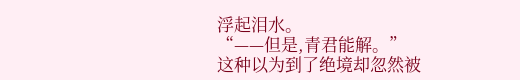浮起泪水。
“——但是,青君能解。”
这种以为到了绝境却忽然被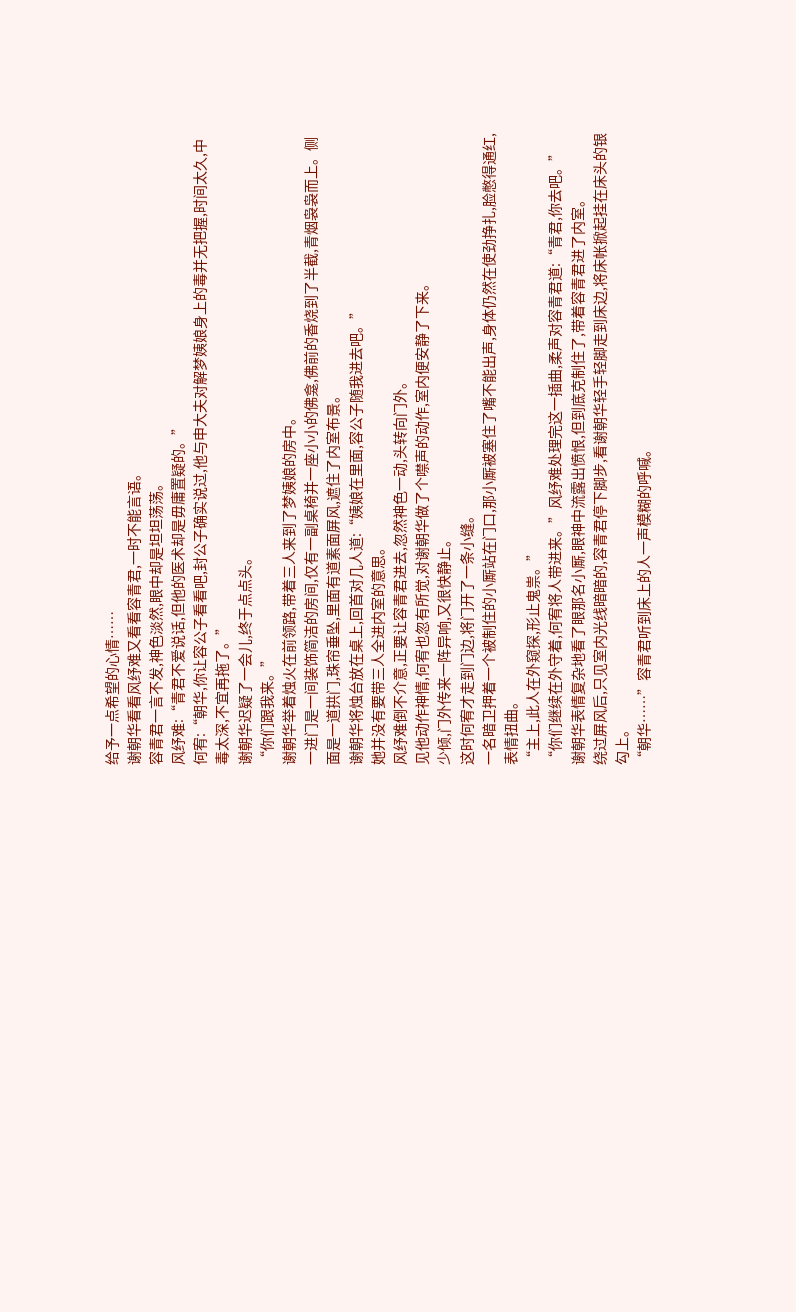给予一点希望的心情……
谢朝华看看风纾难又看看容青君,一时不能言语。
容青君一言不发,神色淡然,眼中却是坦坦荡荡。
风纾难:“青君不爱说话,但他的医术却是毋庸置疑的。”
何宥:“朝华,你让容公子看看吧,封公子确实说过,他与申大夫对解梦姨娘身上的毒并无把握,时间太久,中毒太深,不宜再拖了。”
谢朝华迟疑了一会儿,终于点点头。
“你们跟我来。”
谢朝华举着烛火在前领路,带着三人来到了梦姨娘的房中。
一进门是一间装饰简洁的房间,仅有一副桌椅并一座小小的佛龛,佛前的香烧到了半截,青烟袅袅而上。侧面是一道拱门,珠帘垂坠,里面有道素面屏风,遮住了内室布景。
谢朝华将烛台放在桌上,回首对几人道:“姨娘在里面,容公子随我进去吧。”
她并没有要带三人全进内室的意思。
风纾难倒不介意,正要让容青君进去,忽然神色一动,头转向门外。
见他动作神情,何宥也忽有所觉,对谢朝华做了个噤声的动作,室内便安静了下来。
少倾,门外传来一阵异响,又很快静止。
这时何宥才走到门边,将门开了一条小缝。
一名暗卫押着一个被制住的小厮站在门口,那小厮被塞住了嘴不能出声,身体仍然在使劲挣扎,脸憋得通红,表情扭曲。
“主上,此人在外窥探,形止鬼祟。”
“你们继续在外守着,何宥将人带进来。”风纾难处理完这一插曲,柔声对容青君道:“青君,你去吧。”
谢朝华表情复杂地看了眼那名小厮,眼神中流露出愤恨,但到底克制住了,带着容青君进了内室。
绕过屏风后,只见室内光线暗暗的,容青君停下脚步,看谢朝华轻手轻脚走到床边,将床帐掀起挂在床头的银勾上。
“朝华……”容青君听到床上的人一声模糊的呼喊。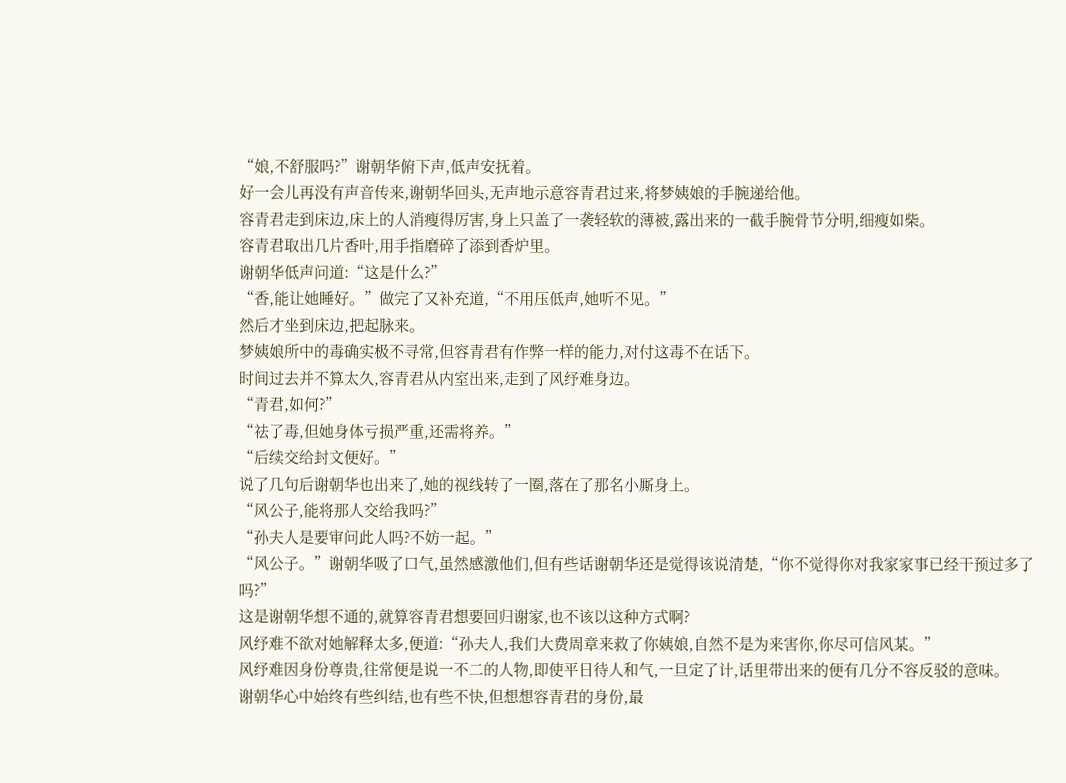“娘,不舒服吗?”谢朝华俯下声,低声安抚着。
好一会儿再没有声音传来,谢朝华回头,无声地示意容青君过来,将梦姨娘的手腕递给他。
容青君走到床边,床上的人消瘦得厉害,身上只盖了一袭轻软的薄被,露出来的一截手腕骨节分明,细瘦如柴。
容青君取出几片香叶,用手指磨碎了添到香炉里。
谢朝华低声问道:“这是什么?”
“香,能让她睡好。”做完了又补充道,“不用压低声,她听不见。”
然后才坐到床边,把起脉来。
梦姨娘所中的毒确实极不寻常,但容青君有作弊一样的能力,对付这毒不在话下。
时间过去并不算太久,容青君从内室出来,走到了风纾难身边。
“青君,如何?”
“祛了毒,但她身体亏损严重,还需将养。”
“后续交给封文便好。”
说了几句后谢朝华也出来了,她的视线转了一圈,落在了那名小厮身上。
“风公子,能将那人交给我吗?”
“孙夫人是要审问此人吗?不妨一起。”
“风公子。”谢朝华吸了口气,虽然感激他们,但有些话谢朝华还是觉得该说清楚,“你不觉得你对我家家事已经干预过多了吗?”
这是谢朝华想不通的,就算容青君想要回归谢家,也不该以这种方式啊?
风纾难不欲对她解释太多,便道:“孙夫人,我们大费周章来救了你姨娘,自然不是为来害你,你尽可信风某。”
风纾难因身份尊贵,往常便是说一不二的人物,即使平日待人和气,一旦定了计,话里带出来的便有几分不容反驳的意味。
谢朝华心中始终有些纠结,也有些不快,但想想容青君的身份,最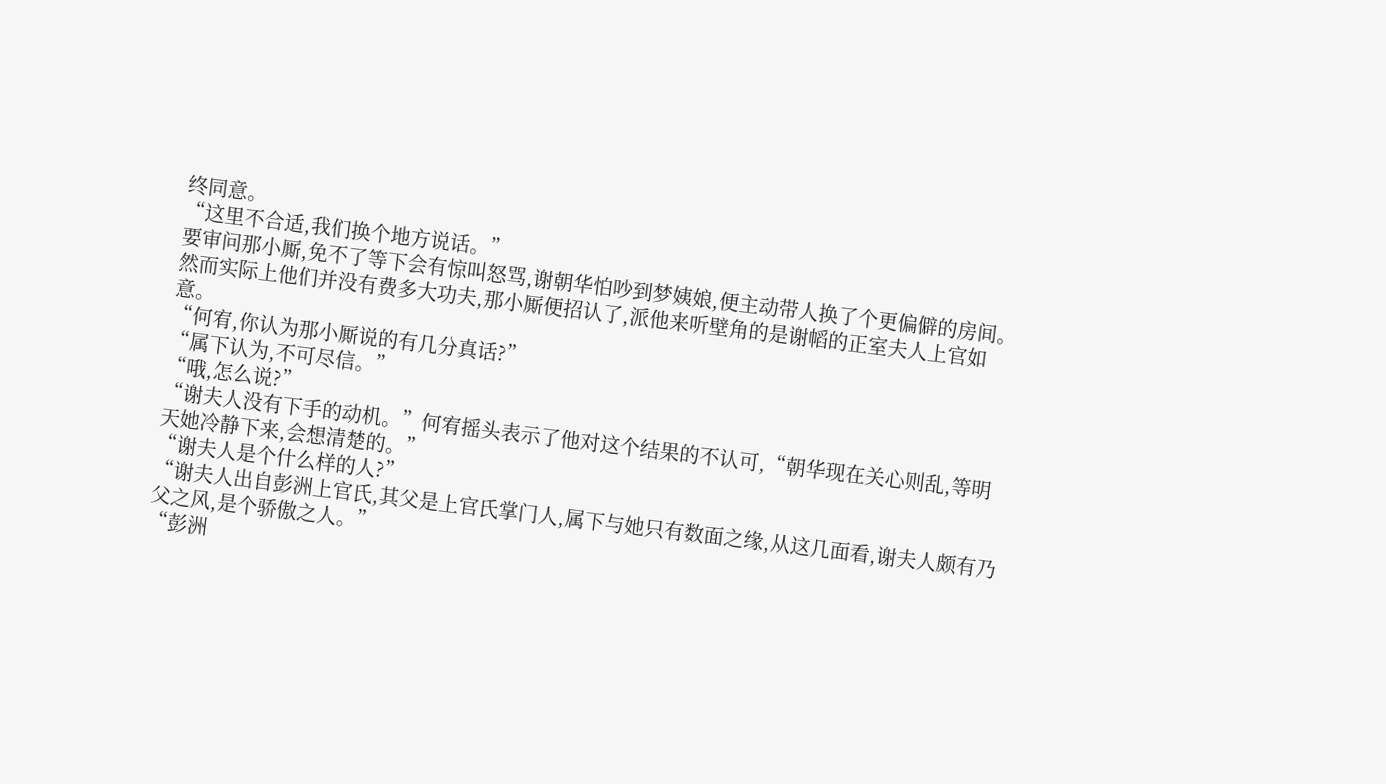终同意。
“这里不合适,我们换个地方说话。”
要审问那小厮,免不了等下会有惊叫怒骂,谢朝华怕吵到梦姨娘,便主动带人换了个更偏僻的房间。
然而实际上他们并没有费多大功夫,那小厮便招认了,派他来听壁角的是谢幍的正室夫人上官如意。
“何宥,你认为那小厮说的有几分真话?”
“属下认为,不可尽信。”
“哦,怎么说?”
“谢夫人没有下手的动机。”何宥摇头表示了他对这个结果的不认可,“朝华现在关心则乱,等明天她冷静下来,会想清楚的。”
“谢夫人是个什么样的人?”
“谢夫人出自彭洲上官氏,其父是上官氏掌门人,属下与她只有数面之缘,从这几面看,谢夫人颇有乃父之风,是个骄傲之人。”
“彭洲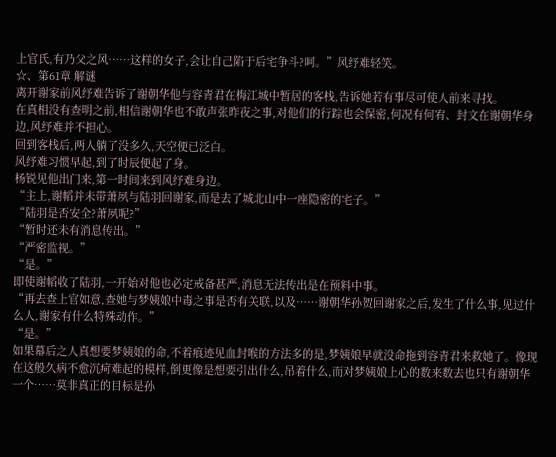上官氏,有乃父之风……这样的女子,会让自己陷于后宅争斗?呵。”风纾难轻笑。
☆、第61章 解谜
离开谢家前风纾难告诉了谢朝华他与容青君在梅江城中暂居的客栈,告诉她若有事尽可使人前来寻找。
在真相没有查明之前,相信谢朝华也不敢声张昨夜之事,对他们的行踪也会保密,何况有何宥、封文在谢朝华身边,风纾难并不担心。
回到客栈后,两人躺了没多久,天空便已泛白。
风纾难习惯早起,到了时辰便起了身。
杨锐见他出门来,第一时间来到风纾难身边。
“主上,谢幍并未带萧夙与陆羽回谢家,而是去了城北山中一座隐密的宅子。”
“陆羽是否安全?萧夙呢?”
“暂时还未有消息传出。”
“严密监视。”
“是。”
即使谢幍收了陆羽,一开始对他也必定戒备甚严,消息无法传出是在预料中事。
“再去查上官如意,查她与梦姨娘中毒之事是否有关联,以及……谢朝华孙贺回谢家之后,发生了什么事,见过什么人,谢家有什么特殊动作。”
“是。”
如果幕后之人真想要梦姨娘的命,不着痕迹见血封喉的方法多的是,梦姨娘早就没命拖到容青君来救她了。像现在这般久病不愈沉疴难起的模样,倒更像是想要引出什么,吊着什么,而对梦姨娘上心的数来数去也只有谢朝华一个……莫非真正的目标是孙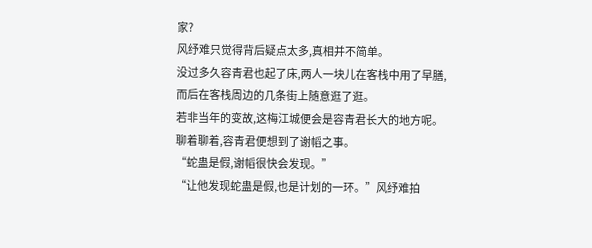家?
风纾难只觉得背后疑点太多,真相并不简单。
没过多久容青君也起了床,两人一块儿在客栈中用了早膳,而后在客栈周边的几条街上随意逛了逛。
若非当年的变故,这梅江城便会是容青君长大的地方呢。
聊着聊着,容青君便想到了谢幍之事。
“蛇蛊是假,谢幍很快会发现。”
“让他发现蛇蛊是假,也是计划的一环。”风纾难拍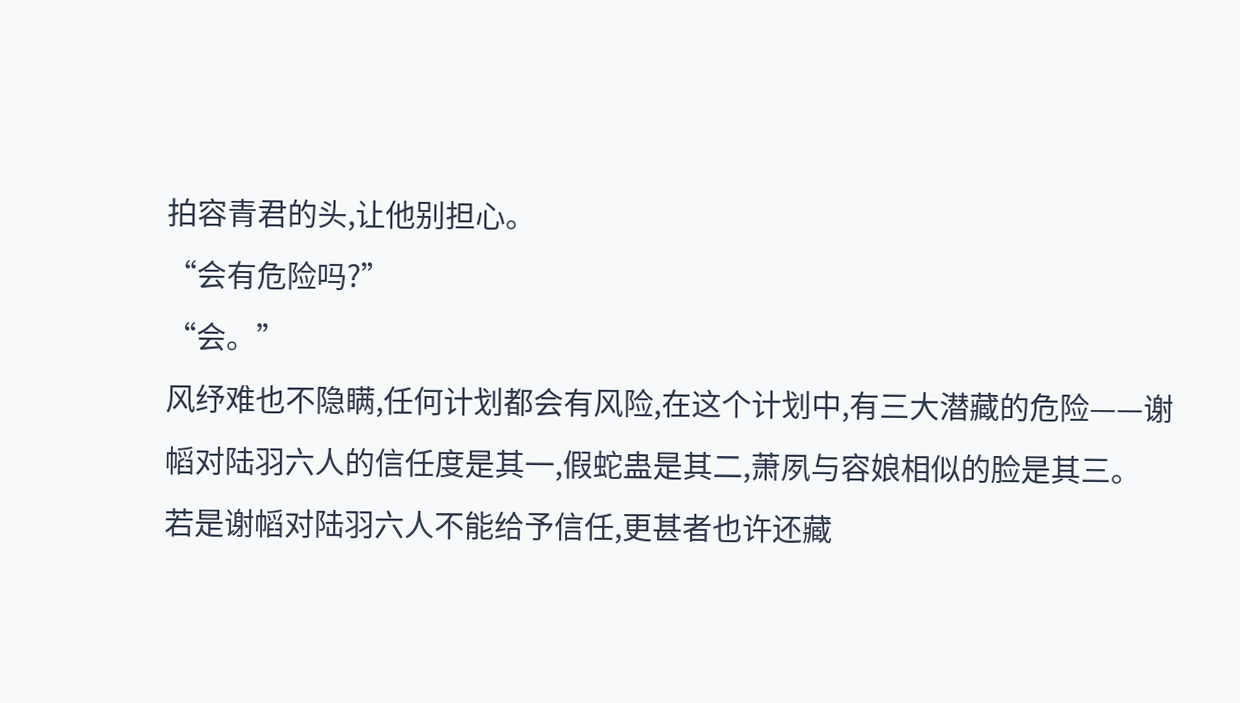拍容青君的头,让他别担心。
“会有危险吗?”
“会。”
风纾难也不隐瞒,任何计划都会有风险,在这个计划中,有三大潜藏的危险——谢幍对陆羽六人的信任度是其一,假蛇蛊是其二,萧夙与容娘相似的脸是其三。
若是谢幍对陆羽六人不能给予信任,更甚者也许还藏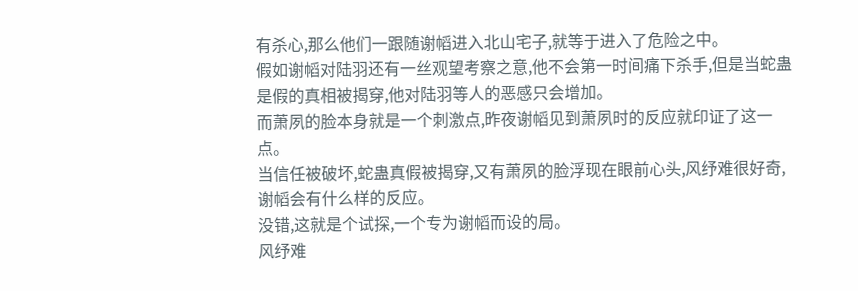有杀心,那么他们一跟随谢幍进入北山宅子,就等于进入了危险之中。
假如谢幍对陆羽还有一丝观望考察之意,他不会第一时间痛下杀手,但是当蛇蛊是假的真相被揭穿,他对陆羽等人的恶感只会增加。
而萧夙的脸本身就是一个刺激点,昨夜谢幍见到萧夙时的反应就印证了这一点。
当信任被破坏,蛇蛊真假被揭穿,又有萧夙的脸浮现在眼前心头,风纾难很好奇,谢幍会有什么样的反应。
没错,这就是个试探,一个专为谢幍而设的局。
风纾难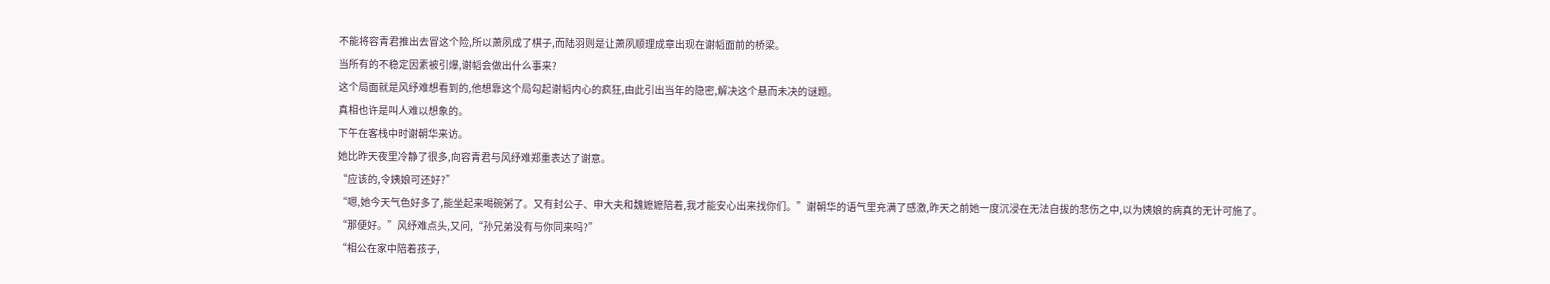不能将容青君推出去冒这个险,所以萧夙成了棋子,而陆羽则是让萧夙顺理成章出现在谢幍面前的桥梁。
当所有的不稳定因素被引爆,谢幍会做出什么事来?
这个局面就是风纾难想看到的,他想靠这个局勾起谢幍内心的疯狂,由此引出当年的隐密,解决这个悬而未决的谜题。
真相也许是叫人难以想象的。
下午在客栈中时谢朝华来访。
她比昨天夜里冷静了很多,向容青君与风纾难郑重表达了谢意。
“应该的,令姨娘可还好?”
“嗯,她今天气色好多了,能坐起来喝碗粥了。又有封公子、申大夫和魏嬷嬷陪着,我才能安心出来找你们。”谢朝华的语气里充满了感激,昨天之前她一度沉浸在无法自拔的悲伤之中,以为姨娘的病真的无计可施了。
“那便好。”风纾难点头,又问,“孙兄弟没有与你同来吗?”
“相公在家中陪着孩子,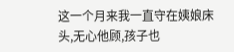这一个月来我一直守在姨娘床头,无心他顾,孩子也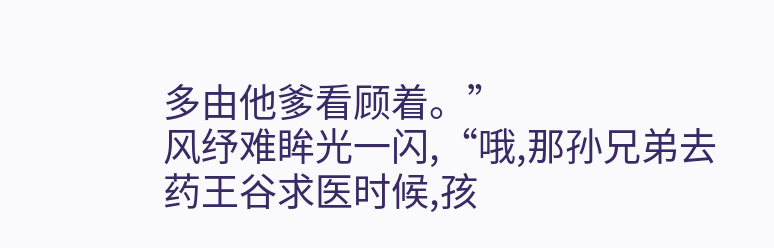多由他爹看顾着。”
风纾难眸光一闪,“哦,那孙兄弟去药王谷求医时候,孩